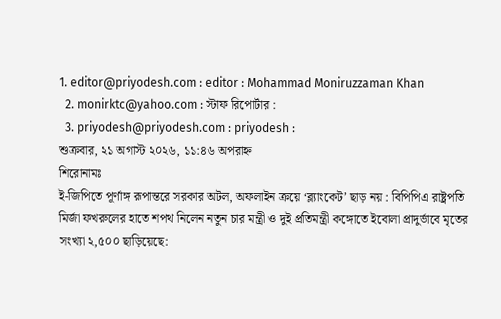1. editor@priyodesh.com : editor : Mohammad Moniruzzaman Khan
  2. monirktc@yahoo.com : স্টাফ রিপোর্টার :
  3. priyodesh@priyodesh.com : priyodesh :
শুক্রবার, ২১ অগাস্ট ২০২৬, ১১:৪৬ অপরাহ্ন
শিরোনামঃ
ই-জিপিতে পূর্ণাঙ্গ রূপান্তরে সরকার অটল, অফলাইন ক্রয়ে ‘ব্ল্যাংকেট’ ছাড় নয় : বিপিপিএ রাষ্ট্রপতি মির্জা ফখরুলের হাতে শপথ নিলেন নতুন চার মন্ত্রী ও দুই প্রতিমন্ত্রী কঙ্গোতে ইবোলা প্রাদুর্ভাবে মৃতের সংখ্যা ২,৫০০ ছাড়িয়েছে: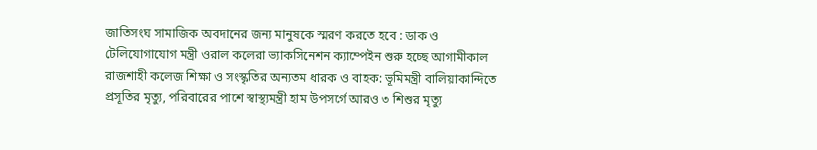জাতিসংঘ সামাজিক অবদানের জন্য মানুষকে স্মরণ করতে হবে : ডাক ও টেলিযোগাযোগ মন্ত্রী ওরাল কলেরা ভ্যাকসিনেশন ক্যাম্পেইন শুরু হচ্ছে আগামীকাল রাজশাহী কলেজ শিক্ষা ও সংস্কৃতির অন্যতম ধারক ও বাহক: ভূমিমন্ত্রী বালিয়াকান্দিতে প্রসূতির মৃত্যু, পরিবারের পাশে স্বাস্থ্যমন্ত্রী হাম উপসর্গে আরও ৩ শিশুর মৃত্যু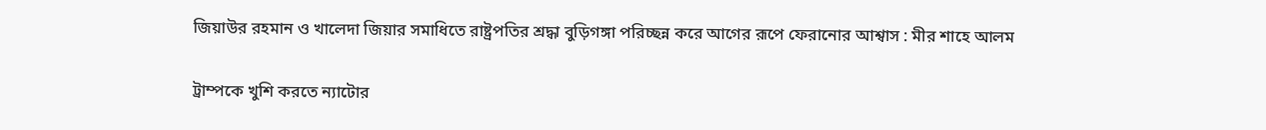জিয়াউর রহমান ও খালেদা জিয়ার সমাধিতে রাষ্ট্রপতির শ্রদ্ধা বুড়িগঙ্গা পরিচ্ছন্ন করে আগের রূপে ফেরানোর আশ্বাস : মীর শাহে আলম

ট্রাম্পকে খুশি করতে ন্যাটোর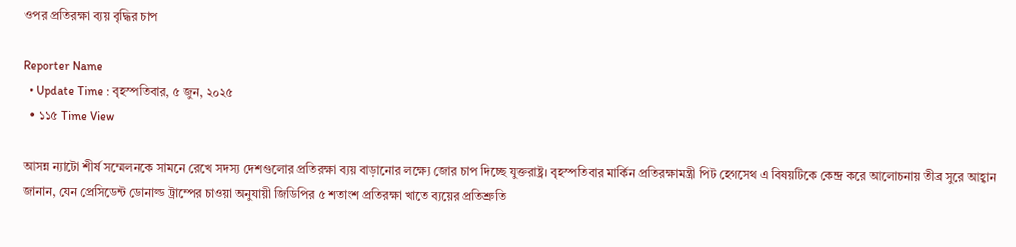ওপর প্রতিরক্ষা ব্যয় বৃদ্ধির চাপ

Reporter Name
  • Update Time : বৃহস্পতিবার, ৫ জুন, ২০২৫
  • ১১৫ Time View

আসন্ন ন্যাটো শীর্ষ সম্মেলনকে সামনে রেখে সদস্য দেশগুলোর প্রতিরক্ষা ব্যয় বাড়ানোর লক্ষ্যে জোর চাপ দিচ্ছে যুক্তরাষ্ট্র। বৃহস্পতিবার মার্কিন প্রতিরক্ষামন্ত্রী পিট হেগসেথ এ বিষয়টিকে কেন্দ্র করে আলোচনায় তীব্র সুরে আহ্বান জানান, যেন প্রেসিডেন্ট ডোনাল্ড ট্রাম্পের চাওয়া অনুযায়ী জিডিপির ৫ শতাংশ প্রতিরক্ষা খাতে ব্যয়ের প্রতিশ্রুতি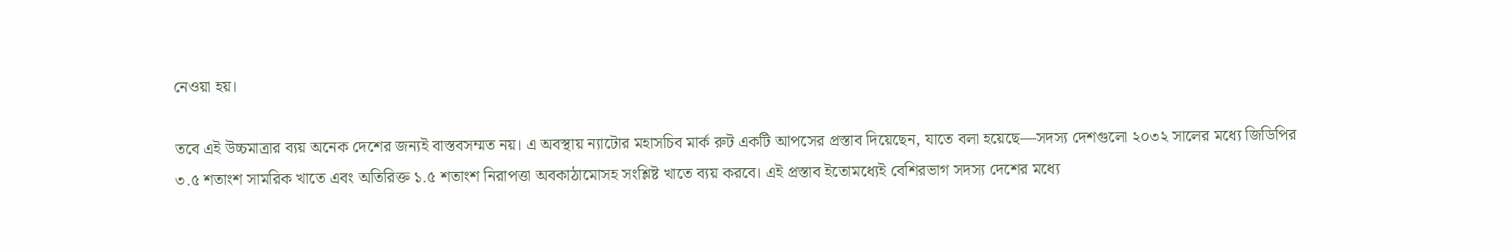নেওয়া হয়।

তবে এই উচ্চমাত্রার ব্যয় অনেক দেশের জন্যই বাস্তবসম্মত নয়। এ অবস্থায় ন্যাটোর মহাসচিব মার্ক রুট একটি আপসের প্রস্তাব দিয়েছেন, যাতে বলা হয়েছে—সদস্য দেশগুলো ২০৩২ সালের মধ্যে জিডিপির ৩.৫ শতাংশ সামরিক খাতে এবং অতিরিক্ত ১.৫ শতাংশ নিরাপত্তা অবকাঠামোসহ সংশ্লিষ্ট খাতে ব্যয় করবে। এই প্রস্তাব ইতোমধ্যেই বেশিরভাগ সদস্য দেশের মধ্যে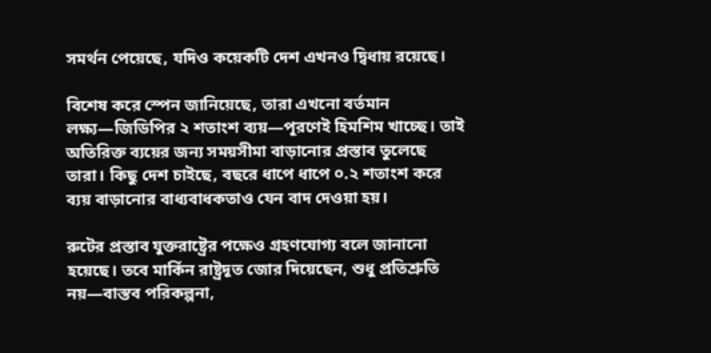সমর্থন পেয়েছে, যদিও কয়েকটি দেশ এখনও দ্বিধায় রয়েছে।

বিশেষ করে স্পেন জানিয়েছে, তারা এখনো বর্তমান লক্ষ্য—জিডিপির ২ শতাংশ ব্যয়—পূরণেই হিমশিম খাচ্ছে। তাই অতিরিক্ত ব্যয়ের জন্য সময়সীমা বাড়ানোর প্রস্তাব তুলেছে তারা। কিছু দেশ চাইছে, বছরে ধাপে ধাপে ০.২ শতাংশ করে ব্যয় বাড়ানোর বাধ্যবাধকতাও যেন বাদ দেওয়া হয়।

রুটের প্রস্তাব যুক্তরাষ্ট্রের পক্ষেও গ্রহণযোগ্য বলে জানানো হয়েছে। তবে মার্কিন রাষ্ট্রদূত জোর দিয়েছেন, শুধু প্রতিশ্রুতি নয়—বাস্তব পরিকল্পনা,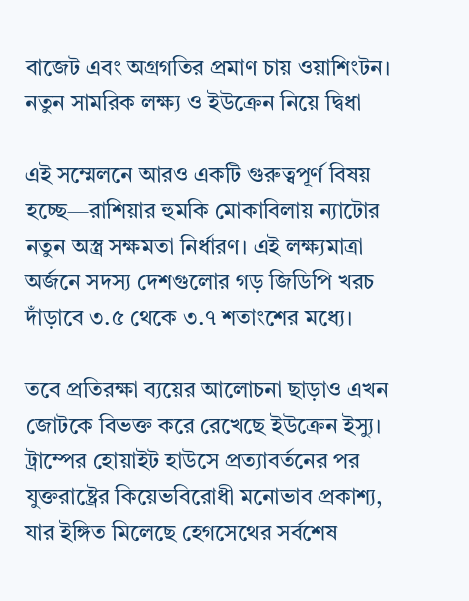বাজেট এবং অগ্রগতির প্রমাণ চায় ওয়াশিংটন।
নতুন সামরিক লক্ষ্য ও ইউক্রেন নিয়ে দ্বিধা

এই সম্মেলনে আরও একটি গুরুত্বপূর্ণ বিষয় হচ্ছে—রাশিয়ার হুমকি মোকাবিলায় ন্যাটোর নতুন অস্ত্র সক্ষমতা নির্ধারণ। এই লক্ষ্যমাত্রা অর্জনে সদস্য দেশগুলোর গড় জিডিপি খরচ দাঁড়াবে ৩.৫ থেকে ৩.৭ শতাংশের মধ্যে।

তবে প্রতিরক্ষা ব্যয়ের আলোচনা ছাড়াও এখন জোটকে বিভক্ত করে রেখেছে ইউক্রেন ইস্যু। ট্রাম্পের হোয়াইট হাউসে প্রত্যাবর্তনের পর যুক্তরাষ্ট্রের কিয়েভবিরোধী মনোভাব প্রকাশ্য, যার ইঙ্গিত মিলেছে হেগসেথের সর্বশেষ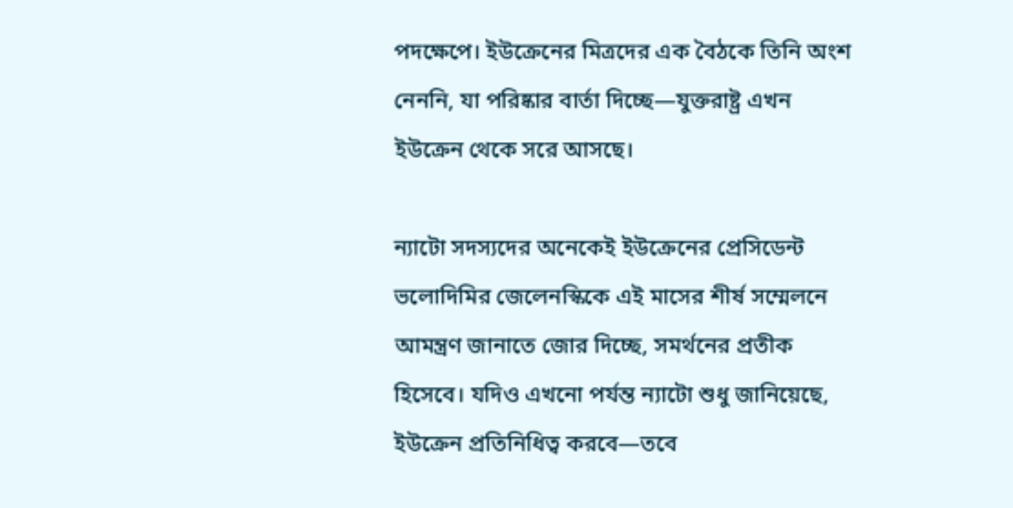পদক্ষেপে। ইউক্রেনের মিত্রদের এক বৈঠকে তিনি অংশ নেননি, যা পরিষ্কার বার্তা দিচ্ছে—যুক্তরাষ্ট্র এখন ইউক্রেন থেকে সরে আসছে।

ন্যাটো সদস্যদের অনেকেই ইউক্রেনের প্রেসিডেন্ট ভলোদিমির জেলেনস্কিকে এই মাসের শীর্ষ সম্মেলনে আমন্ত্রণ জানাতে জোর দিচ্ছে, সমর্থনের প্রতীক হিসেবে। যদিও এখনো পর্যন্ত ন্যাটো শুধু জানিয়েছে, ইউক্রেন প্রতিনিধিত্ব করবে—তবে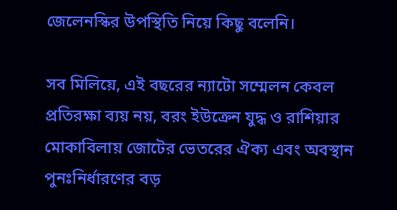জেলেনস্কির উপস্থিতি নিয়ে কিছু বলেনি।

সব মিলিয়ে, এই বছরের ন্যাটো সম্মেলন কেবল প্রতিরক্ষা ব্যয় নয়, বরং ইউক্রেন যুদ্ধ ও রাশিয়ার মোকাবিলায় জোটের ভেতরের ঐক্য এবং অবস্থান পুনঃনির্ধারণের বড়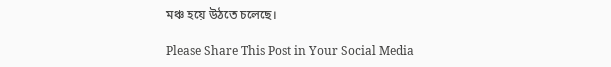মঞ্চ হয়ে উঠতে চলেছে।

Please Share This Post in Your Social Media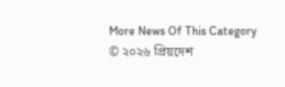More News Of This Category
© ২০২৬ প্রিয়দেশ